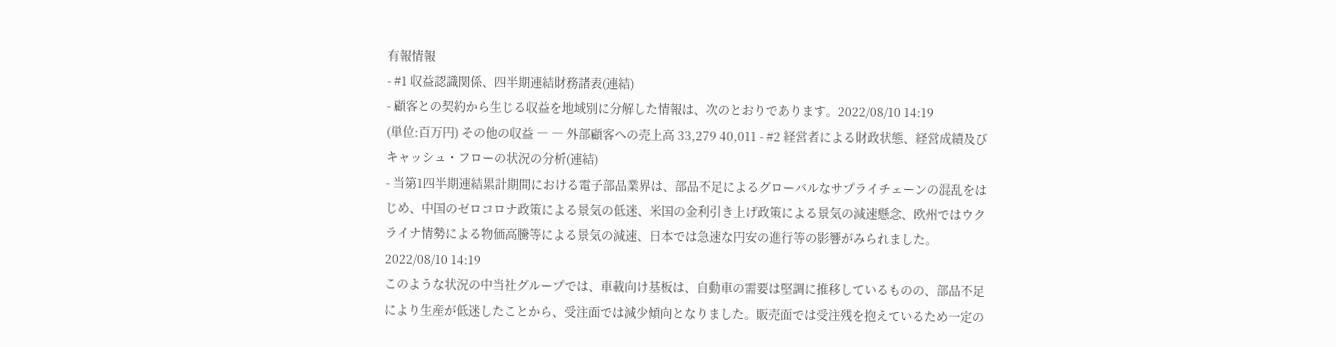有報情報
- #1 収益認識関係、四半期連結財務諸表(連結)
- 顧客との契約から生じる収益を地域別に分解した情報は、次のとおりであります。2022/08/10 14:19
(単位:百万円) その他の収益 ― ― 外部顧客への売上高 33,279 40,011 - #2 経営者による財政状態、経営成績及びキャッシュ・フローの状況の分析(連結)
- 当第1四半期連結累計期間における電子部品業界は、部品不足によるグローバルなサプライチェーンの混乱をはじめ、中国のゼロコロナ政策による景気の低迷、米国の金利引き上げ政策による景気の減速懸念、欧州ではウクライナ情勢による物価高騰等による景気の減速、日本では急速な円安の進行等の影響がみられました。2022/08/10 14:19
このような状況の中当社グループでは、車載向け基板は、自動車の需要は堅調に推移しているものの、部品不足により生産が低迷したことから、受注面では減少傾向となりました。販売面では受注残を抱えているため一定の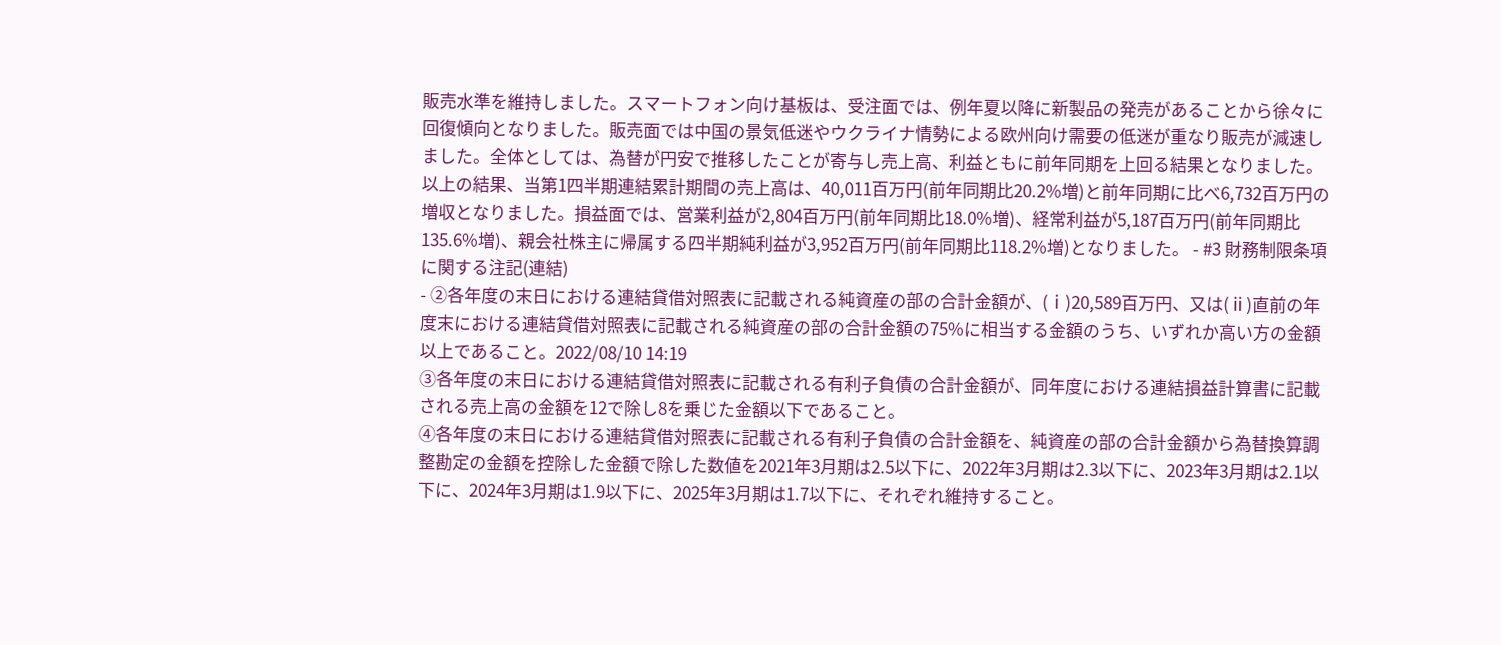販売水準を維持しました。スマートフォン向け基板は、受注面では、例年夏以降に新製品の発売があることから徐々に回復傾向となりました。販売面では中国の景気低迷やウクライナ情勢による欧州向け需要の低迷が重なり販売が減速しました。全体としては、為替が円安で推移したことが寄与し売上高、利益ともに前年同期を上回る結果となりました。
以上の結果、当第1四半期連結累計期間の売上高は、40,011百万円(前年同期比20.2%増)と前年同期に比べ6,732百万円の増収となりました。損益面では、営業利益が2,804百万円(前年同期比18.0%増)、経常利益が5,187百万円(前年同期比135.6%増)、親会社株主に帰属する四半期純利益が3,952百万円(前年同期比118.2%増)となりました。 - #3 財務制限条項に関する注記(連結)
- ②各年度の末日における連結貸借対照表に記載される純資産の部の合計金額が、(ⅰ)20,589百万円、又は(ⅱ)直前の年度末における連結貸借対照表に記載される純資産の部の合計金額の75%に相当する金額のうち、いずれか高い方の金額以上であること。2022/08/10 14:19
③各年度の末日における連結貸借対照表に記載される有利子負債の合計金額が、同年度における連結損益計算書に記載される売上高の金額を12で除し8を乗じた金額以下であること。
④各年度の末日における連結貸借対照表に記載される有利子負債の合計金額を、純資産の部の合計金額から為替換算調整勘定の金額を控除した金額で除した数値を2021年3月期は2.5以下に、2022年3月期は2.3以下に、2023年3月期は2.1以下に、2024年3月期は1.9以下に、2025年3月期は1.7以下に、それぞれ維持すること。